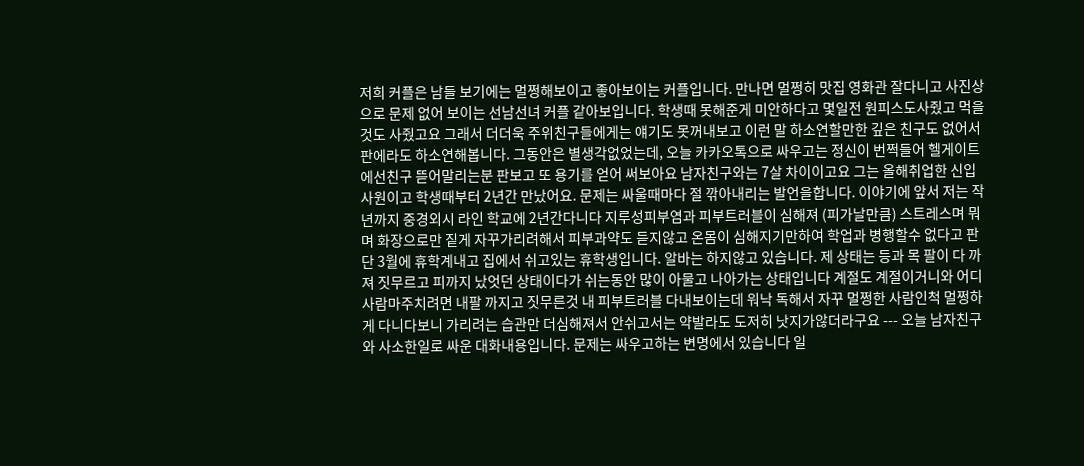저희 커플은 남들 보기에는 멀쩡해보이고 좋아보이는 커플입니다. 만나면 멀쩡히 맛집 영화관 잘다니고 사진상으로 문제 없어 보이는 선남선녀 커플 같아보입니다. 학생때 못해준게 미안하다고 몇일전 원피스도사줬고 먹을것도 사줬고요 그래서 더더욱 주위친구들에게는 얘기도 못꺼내보고 이런 말 하소연할만한 깊은 친구도 없어서 판에라도 하소연해봅니다. 그동안은 별생각없었는데, 오늘 카카오톡으로 싸우고는 정신이 번쩍들어 헬게이트에선친구 뜯어말리는분 판보고 또 용기를 얻어 써보아요 남자친구와는 7살 차이이고요 그는 올해취업한 신입사원이고 학생때부터 2년간 만났어요. 문제는 싸울때마다 절 깎아내리는 발언을합니다. 이야기에 앞서 저는 작년까지 중경외시 라인 학교에 2년간다니다 지루성피부염과 피부트러블이 심해져 (피가날만큼) 스트레스며 뭐며 화장으로만 짙게 자꾸가리려해서 피부과약도 듣지않고 온몸이 심해지기만하여 학업과 병행할수 없다고 판단 3월에 휴학계내고 집에서 쉬고있는 휴학생입니다. 알바는 하지않고 있습니다. 제 상태는 등과 목 팔이 다 까져 짓무르고 피까지 났엇던 상태이다가 쉬는동안 많이 아물고 나아가는 상태입니다 계절도 계절이거니와 어디사람마주치려면 내팔 까지고 짓무른것 내 피부트러블 다내보이는데 워낙 독해서 자꾸 멀쩡한 사람인척 멀쩡하게 다니다보니 가리려는 습관만 더심해져서 안쉬고서는 약발라도 도저히 낫지가않더라구요 --- 오늘 남자친구와 사소한일로 싸운 대화내용입니다. 문제는 싸우고하는 변명에서 있습니다 일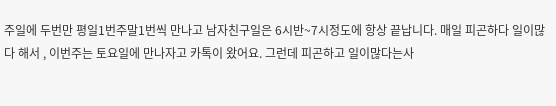주일에 두번만 평일1번주말1번씩 만나고 남자친구일은 6시반~7시정도에 항상 끝납니다. 매일 피곤하다 일이많다 해서 , 이번주는 토요일에 만나자고 카톡이 왔어요. 그런데 피곤하고 일이많다는사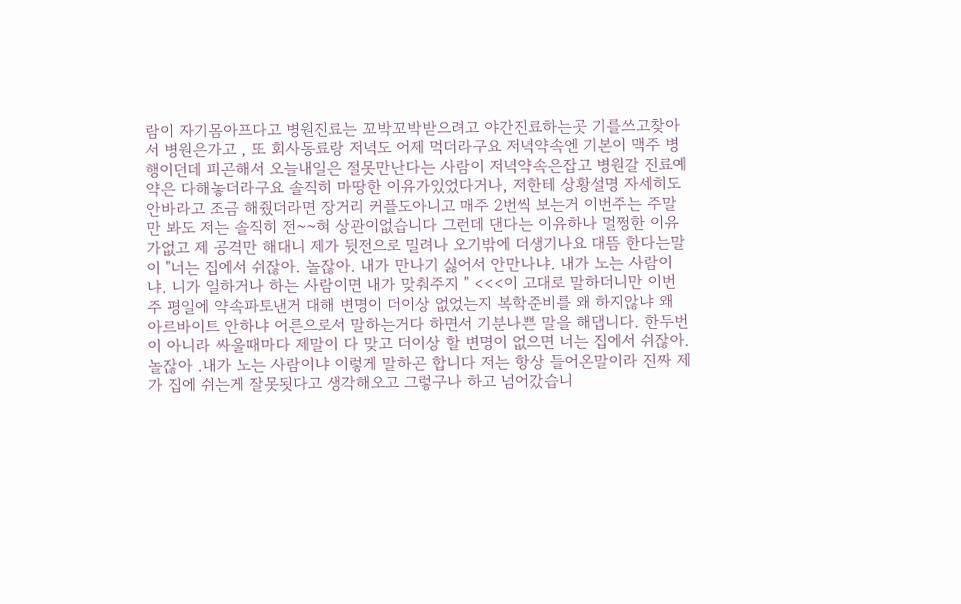람이 자기몸아프다고 병원진료는 꼬박꼬박받으려고 야간진료하는곳 기를쓰고찾아서 병원은가고 , 또 회사동료랑 저녁도 어제 먹더라구요 저녁약속엔 기본이 맥주 병행이던데 피곤해서 오늘내일은 절못만난다는 사람이 저녁약속은잡고 병원갈 진료예약은 다해놓더라구요 솔직히 마땅한 이유가있었다거나, 저한테 상황설명 자세히도 안바라고 조금 해줬더라면 장거리 커플도아니고 매주 2번씩 보는거 이번주는 주말만 봐도 저는 솔직히 전~~혀 상관이없습니다 그런데 댄다는 이유하나 멀쩡한 이유가없고 제 공격만 해대니 제가 뒷전으로 밀려나 오기밖에 더생기나요 대뜸 한다는말이 "너는 집에서 쉬잖아. 놀잖아. 내가 만나기 싫어서 안만나냐. 내가 노는 사람이냐. 니가 일하거나 하는 사람이면 내가 맞춰주지 " <<<이 고대로 말하더니만 이번주 평일에 약속파토낸거 대해 변명이 더이상 없었는지 복학준비를 왜 하지않냐 왜 아르바이트 안하냐 어른으로서 말하는거다 하면서 기분나쁜 말을 해댑니다. 한두번이 아니라 싸울때마다 제말이 다 맞고 더이상 할 변명이 없으면 너는 집에서 쉬잖아. 놀잖아 .내가 노는 사람이냐 이렇게 말하곤 합니다 저는 항상 들어온말이라 진짜 제가 집에 쉬는게 잘못됫다고 생각해오고 그렇구나 하고 넘어갔습니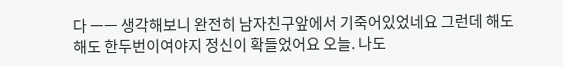다 ㅡㅡ 생각해보니 완전히 남자친구앞에서 기죽어있었네요 그런데 해도해도 한두번이여야지 정신이 확들었어요 오늘. 나도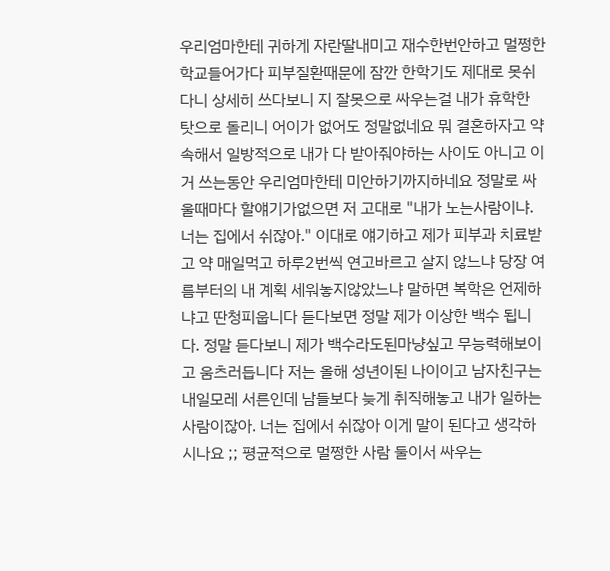우리엄마한테 귀하게 자란딸내미고 재수한번안하고 멀쩡한 학교들어가다 피부질환때문에 잠깐 한학기도 제대로 못쉬다니 상세히 쓰다보니 지 잘못으로 싸우는걸 내가 휴학한 탓으로 돌리니 어이가 없어도 정말없네요 뭐 결혼하자고 약속해서 일방적으로 내가 다 받아줘야하는 사이도 아니고 이거 쓰는동안 우리엄마한테 미안하기까지하네요 정말로 싸울때마다 할얘기가없으면 저 고대로 "내가 노는사람이냐. 너는 집에서 쉬잖아." 이대로 얘기하고 제가 피부과 치료받고 약 매일먹고 하루2번씩 연고바르고 살지 않느냐 당장 여름부터의 내 계획 세워놓지않았느냐 말하면 복학은 언제하냐고 딴청피웁니다 듣다보면 정말 제가 이상한 백수 됩니다. 정말 듣다보니 제가 백수라도된마냥싶고 무능력해보이고 움츠러듭니다 저는 올해 성년이된 나이이고 남자친구는 내일모레 서른인데 남들보다 늦게 취직해놓고 내가 일하는 사람이잖아. 너는 집에서 쉬잖아 이게 말이 된다고 생각하시나요 ;; 평균적으로 멀쩡한 사람 둘이서 싸우는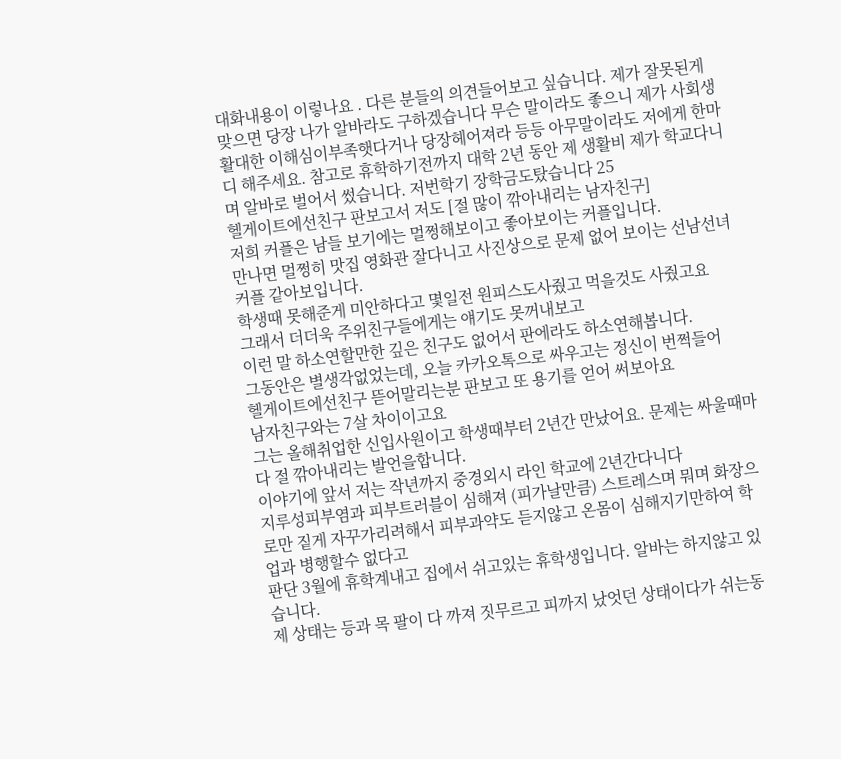대화내용이 이렇나요 . 다른 분들의 의견들어보고 싶습니다. 제가 잘못된게 맞으면 당장 나가 알바라도 구하겠습니다 무슨 말이라도 좋으니 제가 사회생활대한 이해심이부족햇다거나 당장헤어져라 등등 아무말이라도 저에게 한마디 해주세요. 참고로 휴학하기전까지 대학 2년 동안 제 생활비 제가 학교다니며 알바로 벌어서 썼습니다. 저번학기 장학금도탔습니다 25
헬게이트에선친구 판보고서 저도 [절 많이 깎아내리는 남자친구]
저희 커플은 남들 보기에는 멀쩡해보이고 좋아보이는 커플입니다.
만나면 멀쩡히 맛집 영화관 잘다니고 사진상으로 문제 없어 보이는 선남선녀 커플 같아보입니다.
학생때 못해준게 미안하다고 몇일전 원피스도사줬고 먹을것도 사줬고요
그래서 더더욱 주위친구들에게는 얘기도 못꺼내보고
이런 말 하소연할만한 깊은 친구도 없어서 판에라도 하소연해봅니다.
그동안은 별생각없었는데, 오늘 카카오톡으로 싸우고는 정신이 번쩍들어
헬게이트에선친구 뜯어말리는분 판보고 또 용기를 얻어 써보아요
남자친구와는 7살 차이이고요
그는 올해취업한 신입사원이고 학생때부터 2년간 만났어요. 문제는 싸울때마다 절 깎아내리는 발언을합니다.
이야기에 앞서 저는 작년까지 중경외시 라인 학교에 2년간다니다
지루성피부염과 피부트러블이 심해져 (피가날만큼) 스트레스며 뭐며 화장으로만 짙게 자꾸가리려해서 피부과약도 듣지않고 온몸이 심해지기만하여 학업과 병행할수 없다고
판단 3월에 휴학계내고 집에서 쉬고있는 휴학생입니다. 알바는 하지않고 있습니다.
제 상태는 등과 목 팔이 다 까져 짓무르고 피까지 났엇던 상태이다가 쉬는동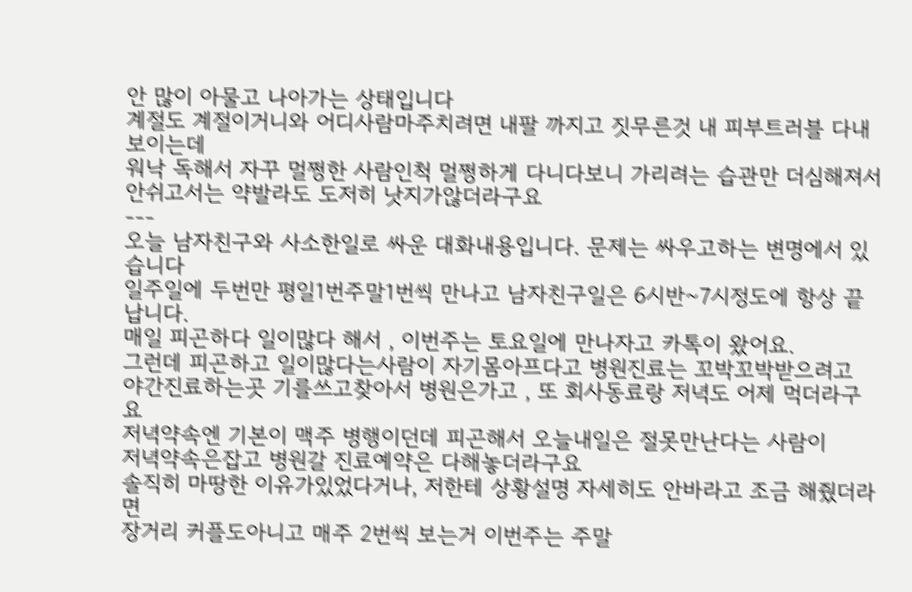안 많이 아물고 나아가는 상태입니다
계절도 계절이거니와 어디사람마주치려면 내팔 까지고 짓무른것 내 피부트러블 다내보이는데
워낙 독해서 자꾸 멀쩡한 사람인척 멀쩡하게 다니다보니 가리려는 습관만 더심해져서 안쉬고서는 약발라도 도저히 낫지가않더라구요
---
오늘 남자친구와 사소한일로 싸운 대화내용입니다. 문제는 싸우고하는 변명에서 있습니다
일주일에 두번만 평일1번주말1번씩 만나고 남자친구일은 6시반~7시정도에 항상 끝납니다.
매일 피곤하다 일이많다 해서 , 이번주는 토요일에 만나자고 카톡이 왔어요.
그런데 피곤하고 일이많다는사람이 자기몸아프다고 병원진료는 꼬박꼬박받으려고
야간진료하는곳 기를쓰고찾아서 병원은가고 , 또 회사동료랑 저녁도 어제 먹더라구요
저녁약속엔 기본이 맥주 병행이던데 피곤해서 오늘내일은 절못만난다는 사람이
저녁약속은잡고 병원갈 진료예약은 다해놓더라구요
솔직히 마땅한 이유가있었다거나, 저한테 상황설명 자세히도 안바라고 조금 해줬더라면
장거리 커플도아니고 매주 2번씩 보는거 이번주는 주말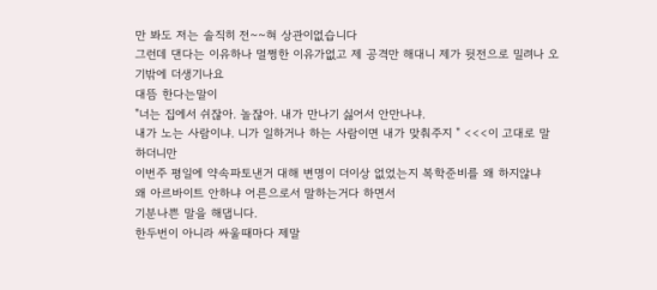만 봐도 저는 솔직히 전~~혀 상관이없습니다
그런데 댄다는 이유하나 멀쩡한 이유가없고 제 공격만 해대니 제가 뒷전으로 밀려나 오기밖에 더생기나요
대뜸 한다는말이
"너는 집에서 쉬잖아. 놀잖아. 내가 만나기 싫어서 안만나냐.
내가 노는 사람이냐. 니가 일하거나 하는 사람이면 내가 맞춰주지 " <<<이 고대로 말하더니만
이번주 평일에 약속파토낸거 대해 변명이 더이상 없었는지 복학준비를 왜 하지않냐
왜 아르바이트 안하냐 어른으로서 말하는거다 하면서
기분나쁜 말을 해댑니다.
한두번이 아니라 싸울때마다 제말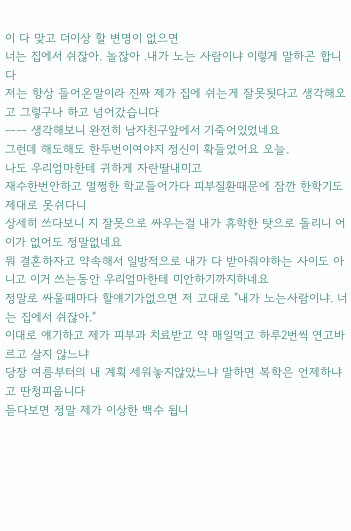이 다 맞고 더이상 할 변명이 없으면
너는 집에서 쉬잖아. 놀잖아 .내가 노는 사람이냐 이렇게 말하곤 합니다
저는 항상 들어온말이라 진짜 제가 집에 쉬는게 잘못됫다고 생각해오고 그렇구나 하고 넘어갔습니다
ㅡㅡ 생각해보니 완전히 남자친구앞에서 기죽어있었네요
그런데 해도해도 한두번이여야지 정신이 확들었어요 오늘.
나도 우리엄마한테 귀하게 자란딸내미고
재수한번안하고 멀쩡한 학교들어가다 피부질환때문에 잠깐 한학기도 제대로 못쉬다니
상세히 쓰다보니 지 잘못으로 싸우는걸 내가 휴학한 탓으로 돌리니 어이가 없어도 정말없네요
뭐 결혼하자고 약속해서 일방적으로 내가 다 받아줘야하는 사이도 아니고 이거 쓰는동안 우리엄마한테 미안하기까지하네요
정말로 싸울때마다 할얘기가없으면 저 고대로 "내가 노는사람이냐. 너는 집에서 쉬잖아."
이대로 얘기하고 제가 피부과 치료받고 약 매일먹고 하루2번씩 연고바르고 살지 않느냐
당장 여름부터의 내 계획 세워놓지않았느냐 말하면 복학은 언제하냐고 딴청피웁니다
듣다보면 정말 제가 이상한 백수 됩니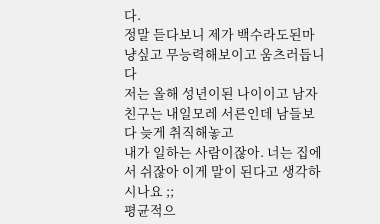다.
정말 듣다보니 제가 백수라도된마냥싶고 무능력해보이고 움츠러듭니다
저는 올해 성년이된 나이이고 남자친구는 내일모레 서른인데 남들보다 늦게 취직해놓고
내가 일하는 사람이잖아. 너는 집에서 쉬잖아 이게 말이 된다고 생각하시나요 ;;
평균적으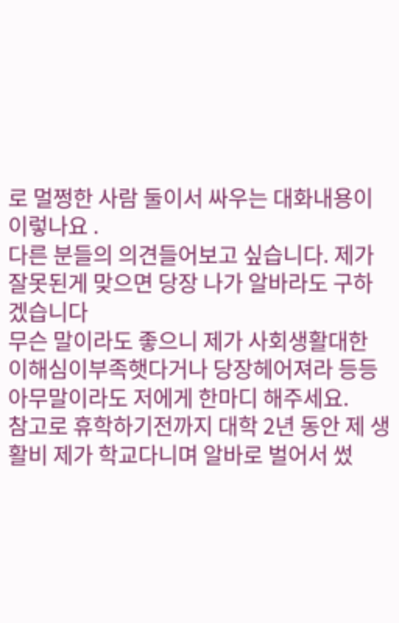로 멀쩡한 사람 둘이서 싸우는 대화내용이 이렇나요 .
다른 분들의 의견들어보고 싶습니다. 제가 잘못된게 맞으면 당장 나가 알바라도 구하겠습니다
무슨 말이라도 좋으니 제가 사회생활대한 이해심이부족햇다거나 당장헤어져라 등등 아무말이라도 저에게 한마디 해주세요.
참고로 휴학하기전까지 대학 2년 동안 제 생활비 제가 학교다니며 알바로 벌어서 썼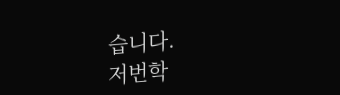습니다.
저번학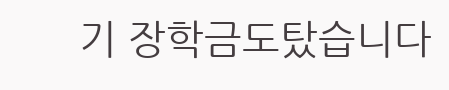기 장학금도탔습니다